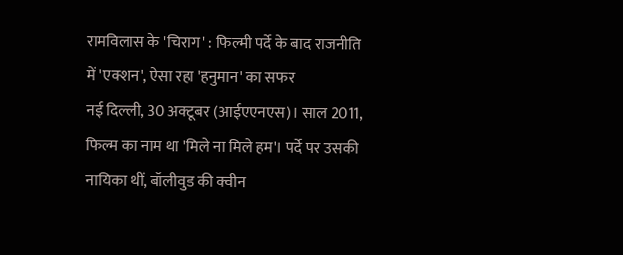रामविलास के 'चिराग' : फिल्मी पर्दे के बाद राजनीति में 'एक्शन', ऐसा रहा 'हनुमान' का सफर
नई दिल्ली, 30 अक्टूबर (आईएएनएस)। साल 2011, फिल्म का नाम था 'मिले ना मिले हम'। पर्दे पर उसकी नायिका थीं, बॉलीवुड की क्वीन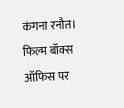कंगना रनौत। फिल्म बॉक्स ऑफिस पर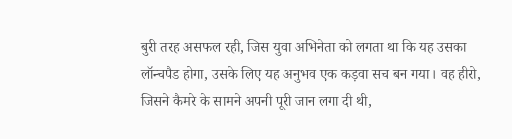बुरी तरह असफल रही, जिस युवा अभिनेता को लगता था कि यह उसका लॉन्चपैड होगा, उसके लिए यह अनुभव एक कड़वा सच बन गया। वह हीरो, जिसने कैमरे के सामने अपनी पूरी जान लगा दी थी,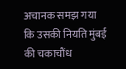अचानक समझ गया कि उसकी नियति मुंबई की चकाचौंध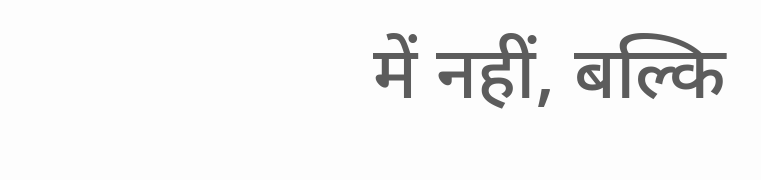में नहीं, बल्कि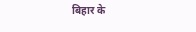बिहार के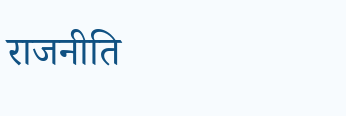राजनीति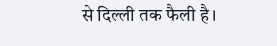से दिल्ली तक फैली है।